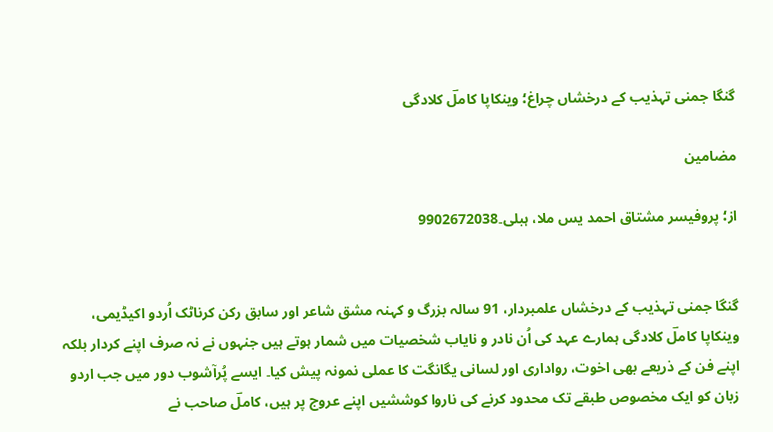گنگا جمنی تہذیب کے درخشاں چراغ؛ وینکاپا کاملؔ کلادگی

مضامین

از؛ پروفیسر مشتاق احمد یس ملا، ہبلی۔9902672038


گنگا جمنی تہذیب کے درخشاں علمبردار، 91 سالہ بزرگ و کہنہ مشق شاعر اور سابق رکن کرناٹک اُردو اکیڈیمی، وینکاپا کاملؔ کلادگی ہمارے عہد کی اُن نادر و نایاب شخصیات میں شمار ہوتے ہیں جنہوں نے نہ صرف اپنے کردار بلکہ اپنے فن کے ذریعے بھی اخوت، رواداری اور لسانی یگانگت کا عملی نمونہ پیش کیا۔ ایسے پُرآشوب دور میں جب اردو زبان کو ایک مخصوص طبقے تک محدود کرنے کی ناروا کوششیں اپنے عروج پر ہیں، کاملؔ صاحب نے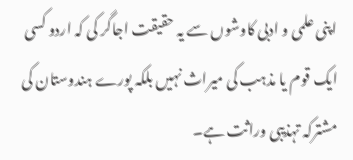اپنی علمی و ادبی کاوشوں سے یہ حقیقت اجاگر کی کہ اردو کسی ایک قوم یا مذہب کی میراث نہیں بلکہ پورے ہندوستان کی مشترکہ تہذیبی وراثت ہے۔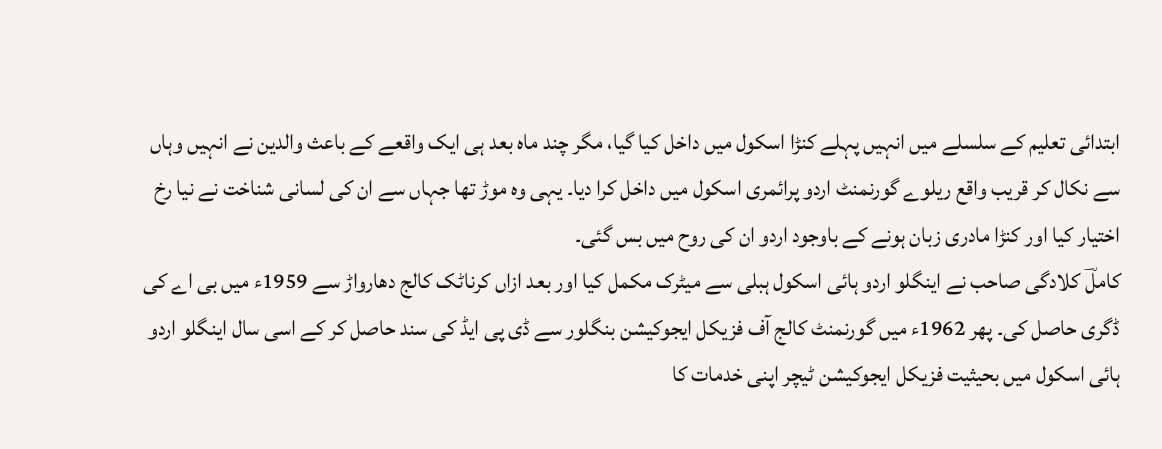ابتدائی تعلیم کے سلسلے میں انہیں پہلے کنڑا اسکول میں داخل کیا گیا، مگر چند ماہ بعد ہی ایک واقعے کے باعث والدین نے انہیں وہاں سے نکال کر قریب واقع ریلوے گورنمنٹ اردو پرائمری اسکول میں داخل کرا دیا۔ یہی وہ موڑ تھا جہاں سے ان کی لسانی شناخت نے نیا رخ اختیار کیا اور کنڑا مادری زبان ہونے کے باوجود اردو ان کی روح میں بس گئی۔
کاملؔ کلادگی صاحب نے اینگلو اردو ہائی اسکول ہبلی سے میٹرک مکمل کیا اور بعد ازاں کرناٹک کالج دھارواڑ سے 1959ء میں بی اے کی ڈگری حاصل کی۔ پھر 1962ء میں گورنمنٹ کالج آف فزیکل ایجوکیشن بنگلور سے ڈی پی ایڈ کی سند حاصل کر کے اسی سال اینگلو اردو ہائی اسکول میں بحیثیت فزیکل ایجوکیشن ٹیچر اپنی خدمات کا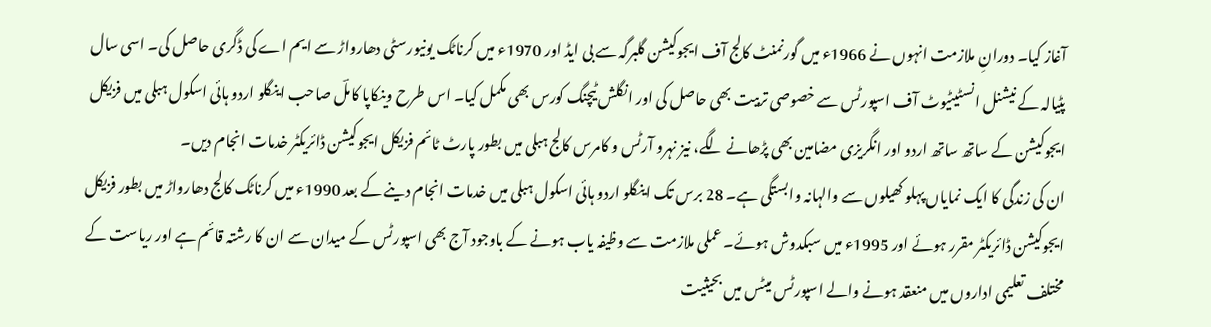آغاز کیا۔ دورانِ ملازمت انہوں نے 1966ء میں گورنمنٹ کالج آف ایجوکیشن گلبرگہ سے بی ایڈ اور 1970ء میں کرناٹک یونیورسٹی دھارواڑ سے ایم اے کی ڈگری حاصل کی۔ اسی سال پٹیالہ کے نیشنل انسٹیٹیوٹ آف اسپورٹس سے خصوصی تربیت بھی حاصل کی اور انگلش ٹیچنگ کورس بھی مکمل کیا۔ اس طرح وینکاپا کاملؔ صاحب اینگلو اردو ہائی اسکول ہبلی میں فزیکل ایجوکیشن کے ساتھ ساتھ اردو اور انگریزی مضامین بھی پڑھانے لگے، نیز نہرو آرٹس و کامرس کالج ہبلی میں بطور پارٹ ٹائم فزیکل ایجوکیشن ڈائریکٹر خدمات انجام دیں۔
ان کی زندگی کا ایک نمایاں پہلو کھیلوں سے والہانہ وابستگی ہے۔ 28 برس تک اینگلو اردو ہائی اسکول ہبلی میں خدمات انجام دینے کے بعد 1990ء میں کرناٹک کالج دھارواڑ میں بطور فزیکل ایجوکیشن ڈائریکٹر مقرر ہوئے اور 1995ء میں سبکدوش ہوئے۔ عملی ملازمت سے وظیفہ یاب ہونے کے باوجود آج بھی اسپورٹس کے میدان سے ان کا رشتہ قائم ہے اور ریاست کے مختلف تعلیمی اداروں میں منعقد ہونے والے اسپورٹس میٹس میں بحیثیت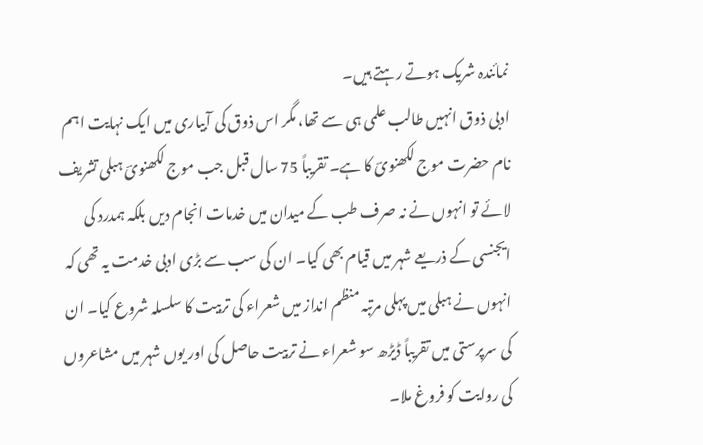نمائندہ شریک ہوتے رہتے ہیں۔
ادبی ذوق انہیں طالب علمی ہی سے تھا، مگر اس ذوق کی آبیاری میں ایک نہایت اہم نام حضرت موج لکھنویؔ کا ہے۔ تقریباً 75 سال قبل جب موج لکھنویؔ ہبلی تشریف لائے تو انہوں نے نہ صرف طب کے میدان میں خدمات انجام دیں بلکہ ہمدرد کی ایجنسی کے ذریعے شہر میں قیام بھی کیا۔ ان کی سب سے بڑی ادبی خدمت یہ تھی کہ انہوں نے ہبلی میں پہلی مرتبہ منظم انداز میں شعراء کی تربیت کا سلسلہ شروع کیا۔ ان کی سرپرستی میں تقریباً ڈیڑھ سو شعراء نے تربیت حاصل کی اور یوں شہر میں مشاعروں کی روایت کو فروغ ملا۔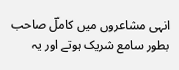انہی مشاعروں میں کاملؔ صاحب بطور سامع شریک ہوتے اور یہ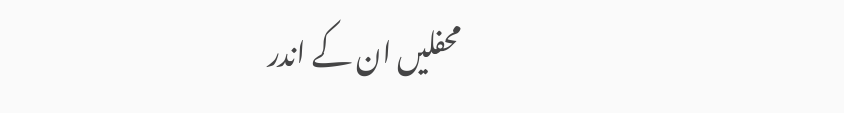محفلیں ان کے اندر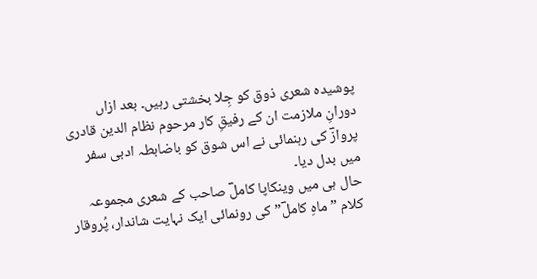پوشیدہ شعری ذوق کو جِلا بخشتی رہیں۔ بعد ازاں دورانِ ملازمت ان کے رفیقِ کار مرحوم نظام الدین قادری پروازؔ کی رہنمائی نے اس شوق کو باضابطہ ادبی سفر میں بدل دیا۔
حال ہی میں وینکاپا کاملؔ صاحب کے شعری مجموعہ کلام ”ماہِ کاملؔ” کی رونمائی ایک نہایت شاندار، پُروقار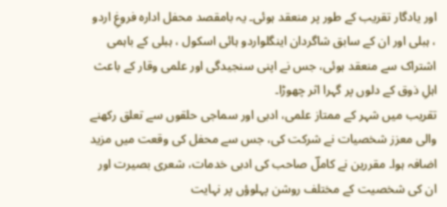اور یادگار تقریب کے طور پر منعقد ہوئی۔ یہ بامقصد محفل ادارہ فروغِ اردو ، ہبلی اور ان کے سابق شاگردان اینگلواردو ہائی اسکول ، ہبلی کے باہمی اشتراک سے منعقد ہوئی، جس نے اپنی سنجیدگی اور علمی وقار کے باعث اہلِ ذوق کے دلوں پر گہرا اثر چھوڑا۔
تقریب میں شہر کے ممتاز علمی، ادبی اور سماجی حلقوں سے تعلق رکھنے والی معزز شخصیات نے شرکت کی، جس سے محفل کی وقعت میں مزید اضافہ ہوا۔ مقررین نے کاملؔ صاحب کی ادبی خدمات، شعری بصیرت اور ان کی شخصیت کے مختلف روشن پہلوؤں پر نہایت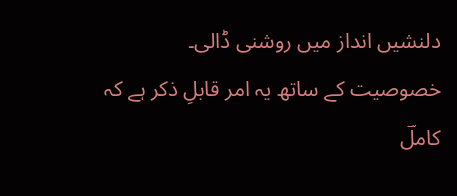دلنشیں انداز میں روشنی ڈالی۔
خصوصیت کے ساتھ یہ امر قابلِ ذکر ہے کہ کاملؔ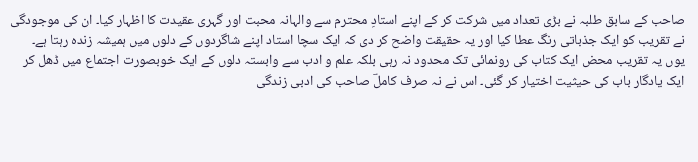صاحب کے سابق طلبہ نے بڑی تعداد میں شرکت کر کے اپنے استادِ محترم سے والہانہ محبت اور گہری عقیدت کا اظہار کیا۔ ان کی موجودگی نے تقریب کو ایک جذباتی رنگ عطا کیا اور یہ حقیقت واضح کر دی کہ ایک سچا استاد اپنے شاگردوں کے دلوں میں ہمیشہ زندہ رہتا ہے۔
یوں یہ تقریب محض ایک کتاب کی رونمائی تک محدود نہ رہی بلکہ علم و ادب سے وابستہ دلوں کے ایک خوبصورت اجتماع میں ڈھل کر ایک یادگار باب کی حیثیت اختیار کر گئی۔ اس نے نہ صرف کاملؔ صاحب کی ادبی زندگی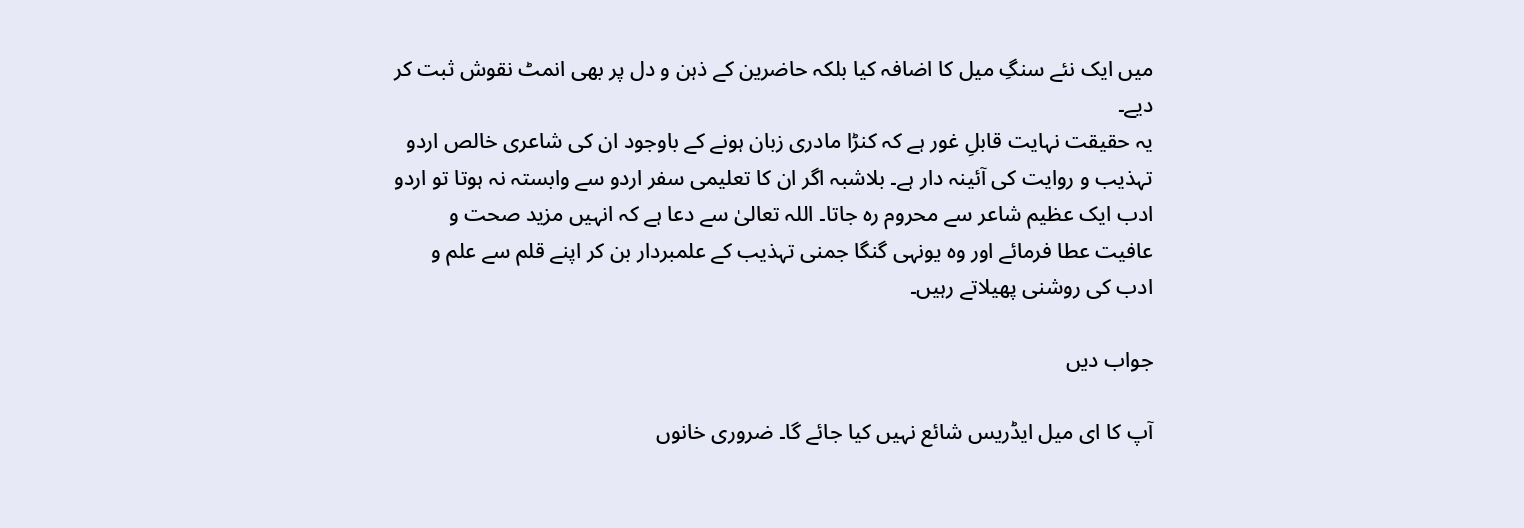میں ایک نئے سنگِ میل کا اضافہ کیا بلکہ حاضرین کے ذہن و دل پر بھی انمٹ نقوش ثبت کر دیے۔
یہ حقیقت نہایت قابلِ غور ہے کہ کنڑا مادری زبان ہونے کے باوجود ان کی شاعری خالص اردو تہذیب و روایت کی آئینہ دار ہے۔ بلاشبہ اگر ان کا تعلیمی سفر اردو سے وابستہ نہ ہوتا تو اردو ادب ایک عظیم شاعر سے محروم رہ جاتا۔ اللہ تعالیٰ سے دعا ہے کہ انہیں مزید صحت و عافیت عطا فرمائے اور وہ یونہی گنگا جمنی تہذیب کے علمبردار بن کر اپنے قلم سے علم و ادب کی روشنی پھیلاتے رہیں۔

جواب دیں

آپ کا ای میل ایڈریس شائع نہیں کیا جائے گا۔ ضروری خانوں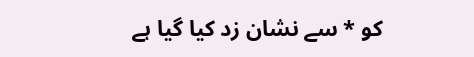کو * سے نشان زد کیا گیا ہے